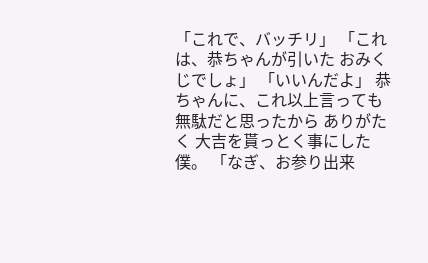「これで、バッチリ」 「これは、恭ちゃんが引いた おみくじでしょ」 「いいんだよ」 恭ちゃんに、これ以上言っても 無駄だと思ったから ありがたく 大吉を貰っとく事にした僕。 「なぎ、お参り出来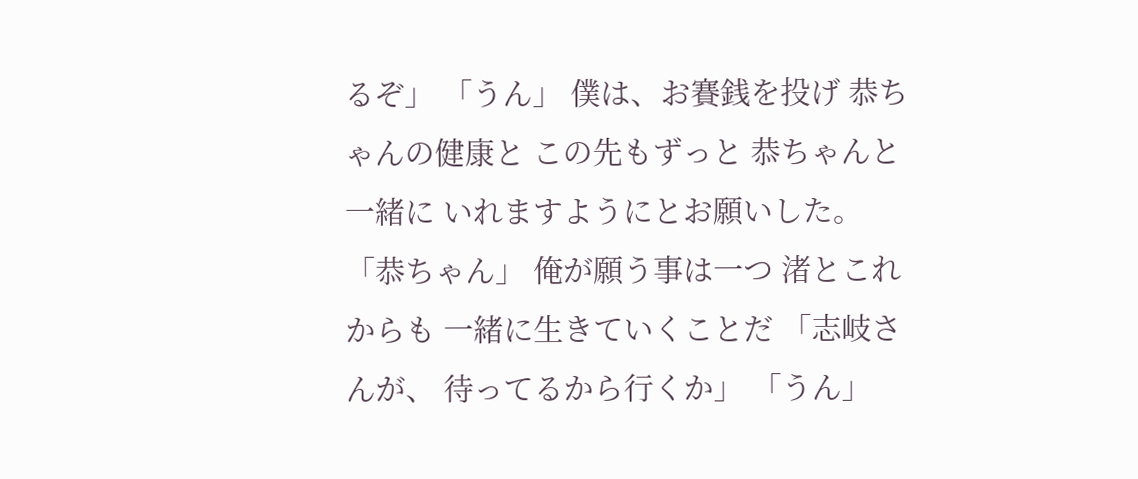るぞ」 「うん」 僕は、お賽銭を投げ 恭ちゃんの健康と この先もずっと 恭ちゃんと一緒に いれますようにとお願いした。 「恭ちゃん」 俺が願う事は一つ 渚とこれからも 一緒に生きていくことだ 「志岐さんが、 待ってるから行くか」 「うん」